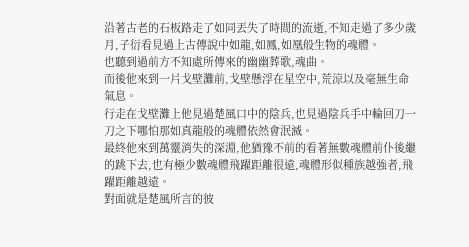沿著古老的石板路走了如同丟失了時間的流逝,不知走過了多少歲月,子衍看見過上古傳說中如龍,如鳳,如凰般生物的魂體。
也聽到過前方不知處所傳來的幽幽葬歌,魂曲。
而後他來到一片戈壁灘前,戈壁懸浮在星空中,荒涼以及毫無生命氣息。
行走在戈壁灘上他見過楚風口中的陰兵,也見過陰兵手中輪回刀一刀之下哪怕那如真龍般的魂體依然會泯滅。
最終他來到萬靈消失的深淵,他猶豫不前的看著無數魂體前仆後繼的跳下去,也有極少數魂體飛躍距離很遠,魂體形似種族越強者,飛躍距離越遠。
對面就是楚風所言的彼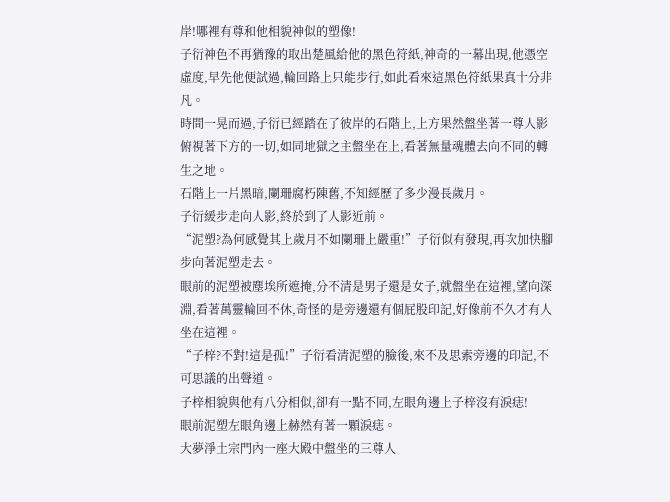岸!哪裡有尊和他相貌神似的塑像!
子衍神色不再猶豫的取出楚風給他的黑色符紙,神奇的一幕出現,他憑空虛度,早先他便試過,輪回路上只能步行,如此看來這黑色符紙果真十分非凡。
時間一晃而過,子衍已經踏在了彼岸的石階上,上方果然盤坐著一尊人影俯視著下方的一切,如同地獄之主盤坐在上,看著無量魂體去向不同的轉生之地。
石階上一片黑暗,闌珊腐朽陳舊,不知經歷了多少漫長歲月。
子衍緩步走向人影,終於到了人影近前。
“泥塑?為何感覺其上歲月不如闌珊上嚴重!”子衍似有發現,再次加快腳步向著泥塑走去。
眼前的泥塑被塵埃所遮掩,分不清是男子還是女子,就盤坐在這裡,望向深淵,看著萬靈輪回不休,奇怪的是旁邊還有個屁股印記,好像前不久才有人坐在這裡。
“子梓?不對!這是孤!”子衍看清泥塑的臉後,來不及思索旁邊的印記,不可思議的出聲道。
子梓相貌與他有八分相似,卻有一點不同,左眼角邊上子梓沒有淚痣!
眼前泥塑左眼角邊上赫然有著一顆淚痣。
大夢淨土宗門內一座大殿中盤坐的三尊人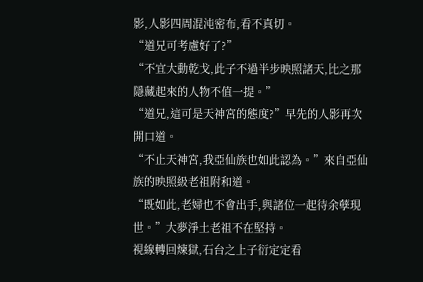影,人影四周混沌密布,看不真切。
“道兄可考慮好了?”
“不宜大動乾戈,此子不過半步映照諸天,比之那隱藏起來的人物不值一提。”
“道兄,這可是天神宮的態度?”早先的人影再次開口道。
“不止天神宮,我亞仙族也如此認為。”來自亞仙族的映照級老祖附和道。
“既如此,老婦也不會出手,與諸位一起待余孽現世。”大夢淨土老祖不在堅持。
視線轉回煉獄,石台之上子衍定定看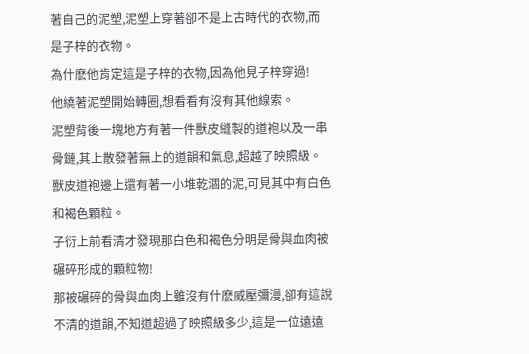著自己的泥塑,泥塑上穿著卻不是上古時代的衣物,而是子梓的衣物。
為什麽他肯定這是子梓的衣物,因為他見子梓穿過!
他繞著泥塑開始轉圈,想看看有沒有其他線索。
泥塑背後一塊地方有著一件獸皮縫製的道袍以及一串骨鏈,其上散發著無上的道韻和氣息,超越了映照級。
獸皮道袍邊上還有著一小堆乾涸的泥,可見其中有白色和褐色顆粒。
子衍上前看清才發現那白色和褐色分明是骨與血肉被碾碎形成的顆粒物!
那被碾碎的骨與血肉上雖沒有什麽威壓彌漫,卻有這說不清的道韻,不知道超過了映照級多少,這是一位遠遠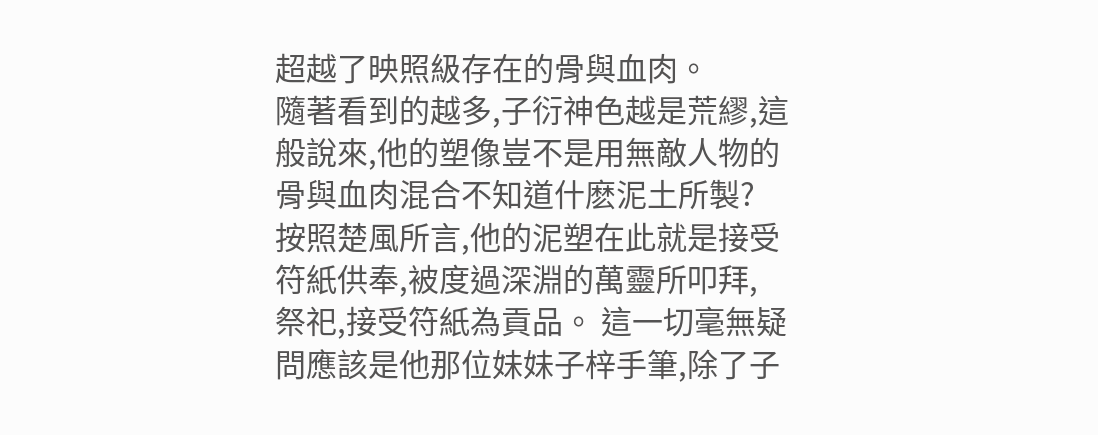超越了映照級存在的骨與血肉。
隨著看到的越多,子衍神色越是荒繆,這般說來,他的塑像豈不是用無敵人物的骨與血肉混合不知道什麽泥土所製?
按照楚風所言,他的泥塑在此就是接受符紙供奉,被度過深淵的萬靈所叩拜,
祭祀,接受符紙為貢品。 這一切毫無疑問應該是他那位妹妹子梓手筆,除了子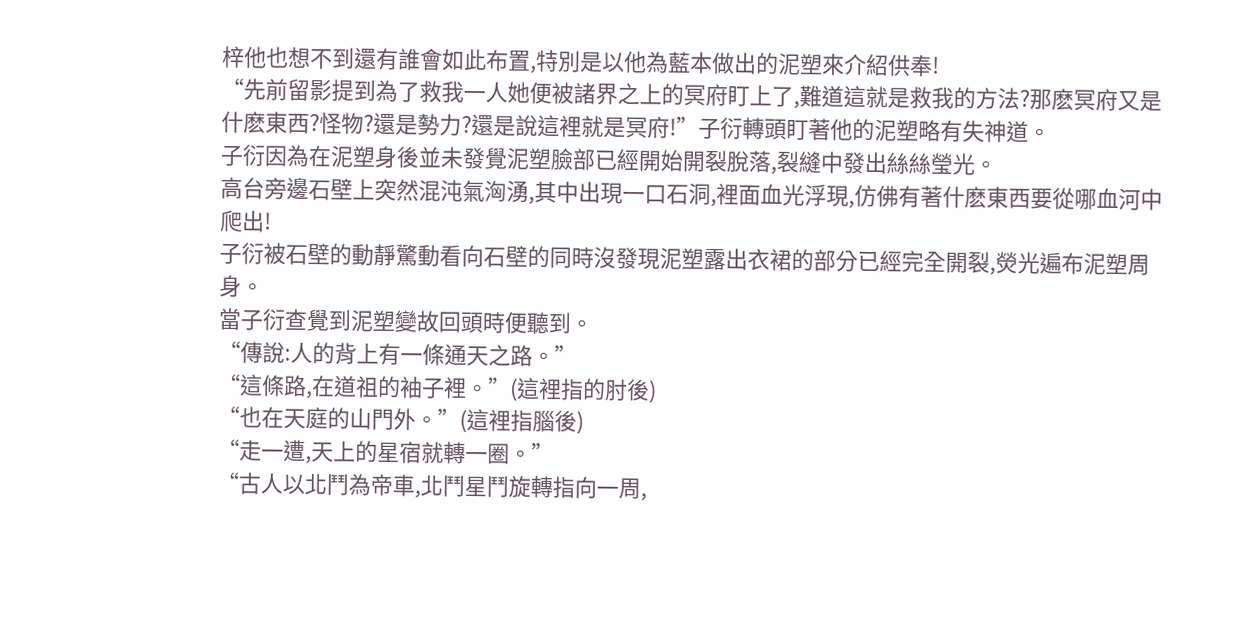梓他也想不到還有誰會如此布置,特別是以他為藍本做出的泥塑來介紹供奉!
“先前留影提到為了救我一人她便被諸界之上的冥府盯上了,難道這就是救我的方法?那麽冥府又是什麽東西?怪物?還是勢力?還是說這裡就是冥府!”子衍轉頭盯著他的泥塑略有失神道。
子衍因為在泥塑身後並未發覺泥塑臉部已經開始開裂脫落,裂縫中發出絲絲瑩光。
高台旁邊石壁上突然混沌氣洶湧,其中出現一口石洞,裡面血光浮現,仿佛有著什麽東西要從哪血河中爬出!
子衍被石壁的動靜驚動看向石壁的同時沒發現泥塑露出衣裙的部分已經完全開裂,熒光遍布泥塑周身。
當子衍查覺到泥塑變故回頭時便聽到。
“傳說:人的背上有一條通天之路。”
“這條路,在道祖的袖子裡。”(這裡指的肘後)
“也在天庭的山門外。”(這裡指腦後)
“走一遭,天上的星宿就轉一圈。”
“古人以北鬥為帝車,北鬥星鬥旋轉指向一周,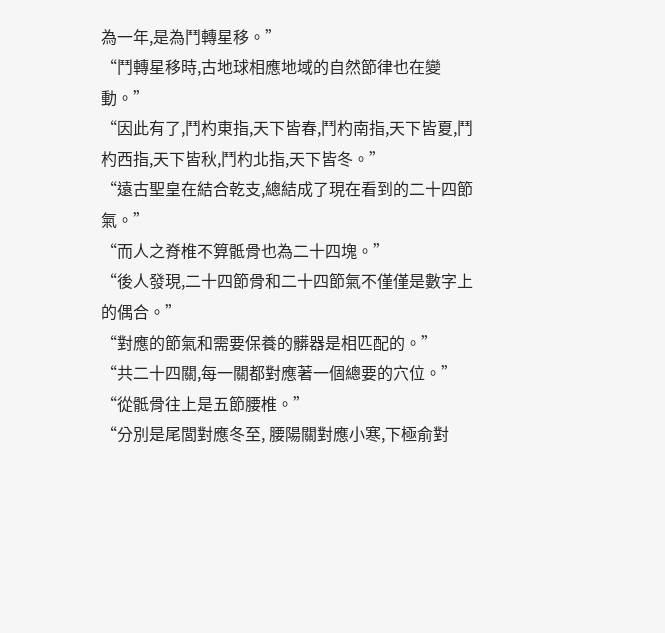為一年,是為鬥轉星移。”
“鬥轉星移時,古地球相應地域的自然節律也在變動。”
“因此有了,鬥杓東指,天下皆春,鬥杓南指,天下皆夏,鬥杓西指,天下皆秋,鬥杓北指,天下皆冬。”
“遠古聖皇在結合乾支,總結成了現在看到的二十四節氣。”
“而人之脊椎不算骶骨也為二十四塊。”
“後人發現,二十四節骨和二十四節氣不僅僅是數字上的偶合。”
“對應的節氣和需要保養的髒器是相匹配的。”
“共二十四關,每一關都對應著一個總要的穴位。”
“從骶骨往上是五節腰椎。”
“分別是尾閭對應冬至, 腰陽關對應小寒,下極俞對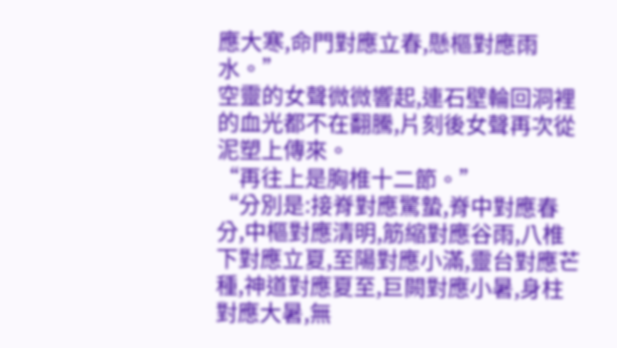應大寒,命門對應立春,懸樞對應雨水。”
空靈的女聲微微響起,連石壁輪回洞裡的血光都不在翻騰,片刻後女聲再次從泥塑上傳來。
“再往上是胸椎十二節。”
“分別是:接脊對應驚蟄,脊中對應春分,中樞對應清明,筋縮對應谷雨,八椎下對應立夏,至陽對應小滿,靈台對應芒種,神道對應夏至,巨闕對應小暑,身柱對應大暑,無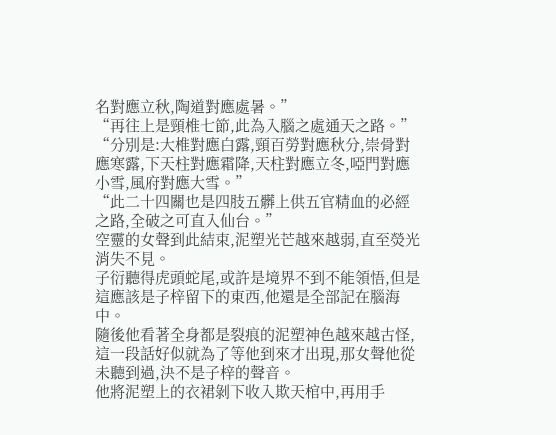名對應立秋,陶道對應處暑。”
“再往上是頸椎七節,此為入腦之處通天之路。”
“分別是:大椎對應白露,頸百勞對應秋分,崇骨對應寒露,下天柱對應霜降,天柱對應立冬,啞門對應小雪,風府對應大雪。”
“此二十四關也是四肢五髒上供五官精血的必經之路,全破之可直入仙台。”
空靈的女聲到此結束,泥塑光芒越來越弱,直至熒光消失不見。
子衍聽得虎頭蛇尾,或許是境界不到不能領悟,但是這應該是子梓留下的東西,他還是全部記在腦海中。
隨後他看著全身都是裂痕的泥塑神色越來越古怪,這一段話好似就為了等他到來才出現,那女聲他從未聽到過,決不是子梓的聲音。
他將泥塑上的衣裙剝下收入欺天棺中,再用手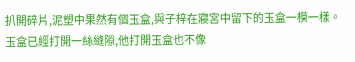扒開碎片,泥塑中果然有個玉盒,與子梓在寢宮中留下的玉盒一模一樣。
玉盒已經打開一絲縫隙,他打開玉盒也不像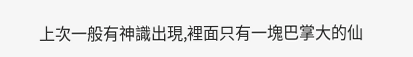上次一般有神識出現,裡面只有一塊巴掌大的仙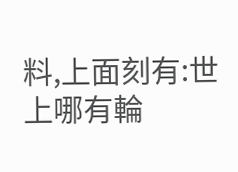料,上面刻有:世上哪有輪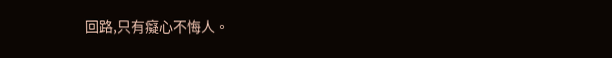回路,只有癡心不悔人。